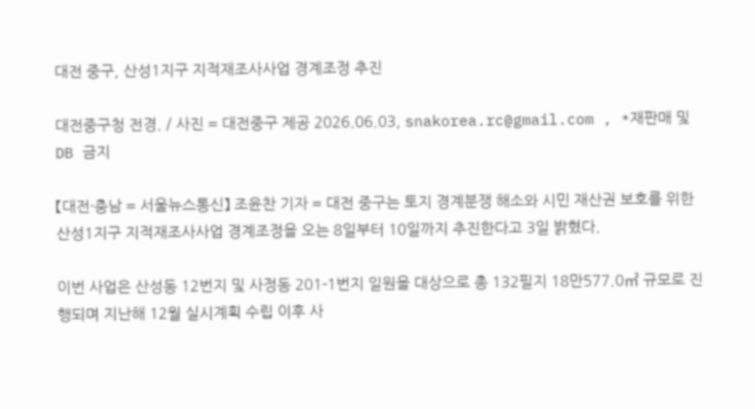대전 중구, 산성1지구 지적재조사사업 경계조정 추진

대전중구청 전경. / 사진 = 대전중구 제공 2026.06.03, snakorea.rc@gmail.com , *재판매 및 DB 금지

【대전·충남 = 서울뉴스통신】 조윤찬 기자 = 대전 중구는 토지 경계분쟁 해소와 시민 재산권 보호를 위한 산성1지구 지적재조사사업 경계조정을 오는 8일부터 10일까지 추진한다고 3일 밝혔다.

이번 사업은 산성동 12번지 및 사정동 201-1번지 일원을 대상으로 총 132필지 18만577.0㎡ 규모로 진행되며 지난해 12월 실시계획 수립 이후 사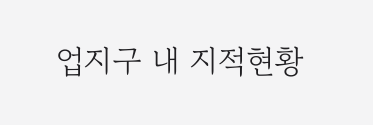업지구 내 지적현황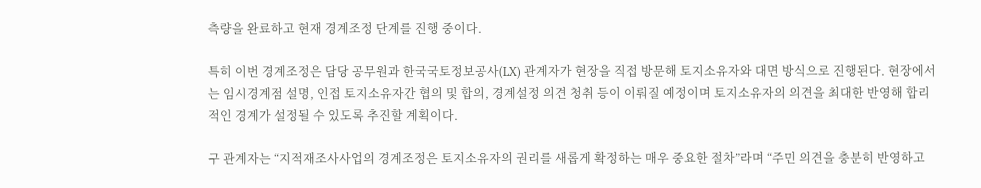측량을 완료하고 현재 경계조정 단계를 진행 중이다.

특히 이번 경계조정은 담당 공무원과 한국국토정보공사(LX) 관계자가 현장을 직접 방문해 토지소유자와 대면 방식으로 진행된다. 현장에서는 임시경계점 설명, 인접 토지소유자간 협의 및 합의, 경계설정 의견 청취 등이 이뤄질 예정이며 토지소유자의 의견을 최대한 반영해 합리적인 경계가 설정될 수 있도록 추진할 계획이다.

구 관계자는 “지적재조사사업의 경계조정은 토지소유자의 권리를 새롭게 확정하는 매우 중요한 절차”라며 “주민 의견을 충분히 반영하고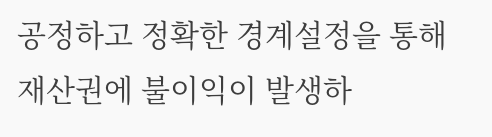공정하고 정확한 경계설정을 통해 재산권에 불이익이 발생하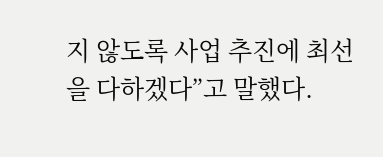지 않도록 사업 추진에 최선을 다하겠다”고 말했다.